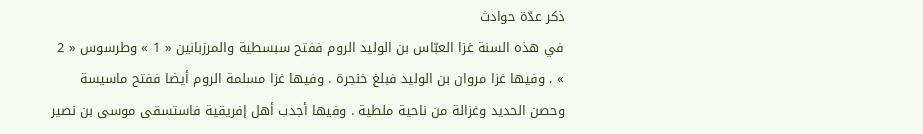ذكر عدّة حوادث
في هذه السنة غزا العبّاس بن الوليد الروم ففتح سبسطية والمرزبانين « 1 » وطرسوس « 2 » . وفيها غزا مروان بن الوليد فبلغ خنجرة . وفيها غزا مسلمة الروم أيضا ففتح ماسيسة وحصن الحديد وغزالة من ناحية ملطية . وفيها أجدب أهل إفريقية فاستسقى موسى بن نصير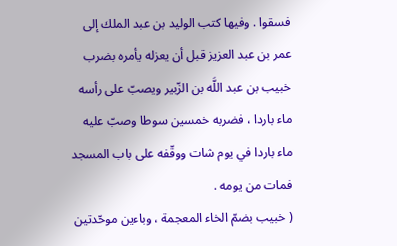فسقوا . وفيها كتب الوليد بن عبد الملك إلى عمر بن عبد العزيز قبل أن يعزله يأمره بضرب خبيب بن عبد اللَّه بن الزّبير ويصبّ على رأسه ماء باردا ، فضربه خمسين سوطا وصبّ عليه ماء باردا في يوم شات ووقّفه على باب المسجد فمات من يومه .
( خبيب بضمّ الخاء المعجمة ، وباءين موحّدتين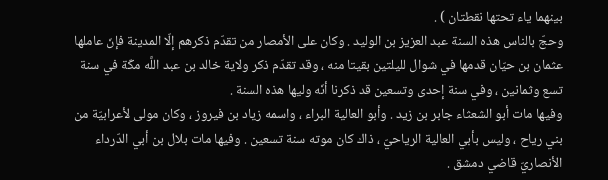بينهما ياء تحتها نقطتان ) .
وحجّ بالناس هذه السنة عبد العزيز بن الوليد . وكان على الأمصار من تقدّم ذكرهم إلّا المدينة فإنّ عاملها عثمان بن حيّان قدمها في شوال لليلتين بقيتا منه ، وقد تقدّم ذكر ولاية خالد بن عبد اللَّه مكّة في سنة تسع وثمانين ، وفي سنة إحدى وتسعين قد ذكرنا أنّه وليها هذه السنة .
وفيها مات أبو الشعثاء جابر بن زيد . وأبو العالية البراء ، واسمه زياد بن فيروز ، وكان مولى لأعرابيّة من بني رياح ، وليس بأبي العالية الرياحيّ ، ذاك كان موته سنة تسعين . وفيها مات بلال بن أبي الدّرداء الأنصاريّ قاضي دمشق .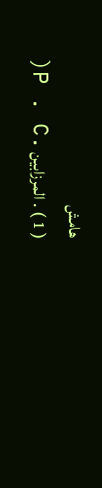هامش
( 1 ) . المرزابين .P . C(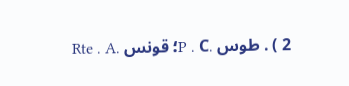2 ) . طوس .P . C؛ قونس .Rte . A